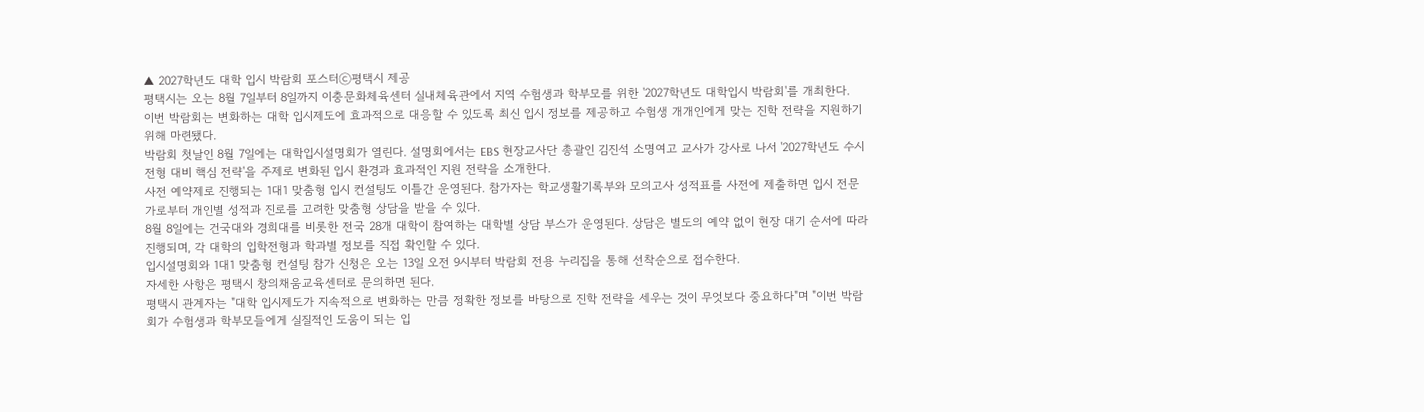▲ 2027학년도 대학 입시 박람회 포스터ⓒ평택시 제공
평택시는 오는 8월 7일부터 8일까지 이충문화체육센터 실내체육관에서 지역 수험생과 학부모를 위한 '2027학년도 대학입시 박람회'를 개최한다.
이번 박람회는 변화하는 대학 입시제도에 효과적으로 대응할 수 있도록 최신 입시 정보를 제공하고 수험생 개개인에게 맞는 진학 전략을 지원하기 위해 마련됐다.
박람회 첫날인 8월 7일에는 대학입시설명회가 열린다. 설명회에서는 EBS 현장교사단 총괄인 김진석 소명여고 교사가 강사로 나서 '2027학년도 수시전형 대비 핵심 전략'을 주제로 변화된 입시 환경과 효과적인 지원 전략을 소개한다.
사전 예약제로 진행되는 1대1 맞춤형 입시 컨설팅도 이틀간 운영된다. 참가자는 학교생활기록부와 모의고사 성적표를 사전에 제출하면 입시 전문가로부터 개인별 성적과 진로를 고려한 맞춤형 상담을 받을 수 있다.
8월 8일에는 건국대와 경희대를 비롯한 전국 28개 대학이 참여하는 대학별 상담 부스가 운영된다. 상담은 별도의 예약 없이 현장 대기 순서에 따라 진행되며, 각 대학의 입학전형과 학과별 정보를 직접 확인할 수 있다.
입시설명회와 1대1 맞춤형 컨설팅 참가 신청은 오는 13일 오전 9시부터 박람회 전용 누리집을 통해 선착순으로 접수한다.
자세한 사항은 평택시 창의채움교육센터로 문의하면 된다.
평택시 관계자는 "대학 입시제도가 지속적으로 변화하는 만큼 정확한 정보를 바탕으로 진학 전략을 세우는 것이 무엇보다 중요하다"며 "이번 박람회가 수험생과 학부모들에게 실질적인 도움이 되는 입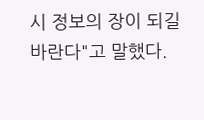시 정보의 장이 되길 바란다"고 말했다.